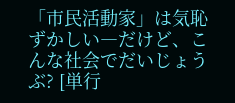「市民活動家」は気恥ずかしい―だけど、こんな社会でだいじょうぶ? [単行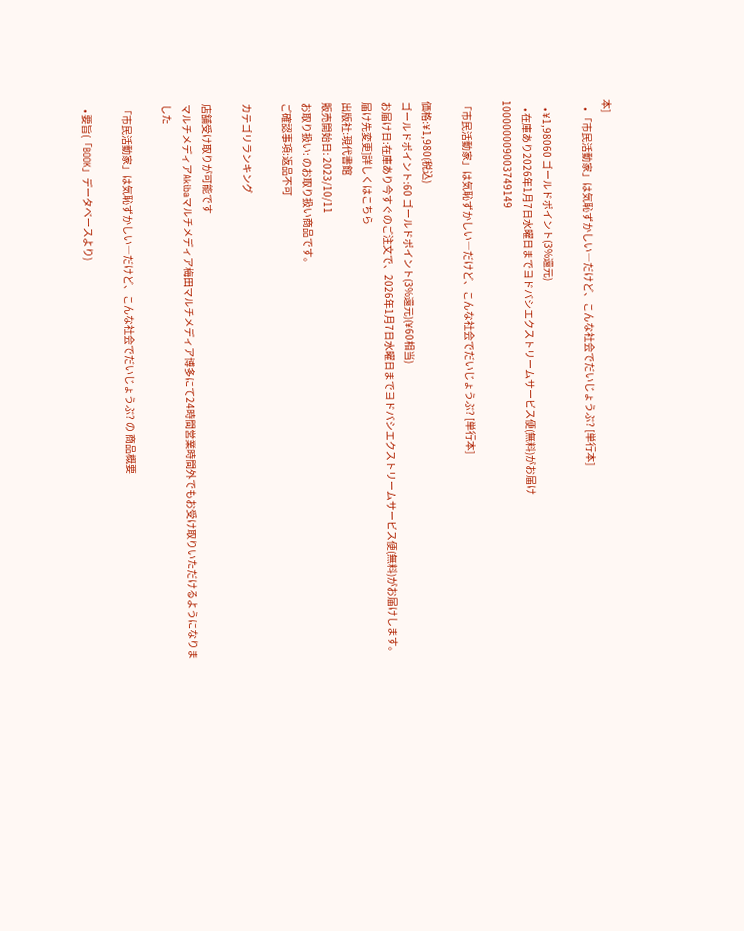本]
    • 「市民活動家」は気恥ずかしい―だけど、こんな社会でだいじょうぶ? [単行本]

    • ¥1,98060 ゴールドポイント(3%還元)
    • 在庫あり2026年1月7日水曜日までヨドバシエクストリームサービス便(無料)がお届け
100000009003749149

「市民活動家」は気恥ずかしい―だけど、こんな社会でだいじょうぶ? [単行本]

価格:¥1,980(税込)
ゴールドポイント:60 ゴールドポイント(3%還元)(¥60相当)
お届け日:在庫あり今すぐのご注文で、2026年1月7日水曜日までヨドバシエクストリームサービス便(無料)がお届けします。届け先変更]詳しくはこちら
出版社:現代書館
販売開始日: 2023/10/11
お取り扱い: のお取り扱い商品です。
ご確認事項:返品不可

カテゴリランキング

店舗受け取りが可能です
マルチメディアAkibaマルチメディア梅田マルチメディア博多にて24時間営業時間外でもお受け取りいただけるようになりました

「市民活動家」は気恥ずかしい―だけど、こんな社会でだいじょうぶ? の 商品概要

  • 要旨(「BOOK」データベースより)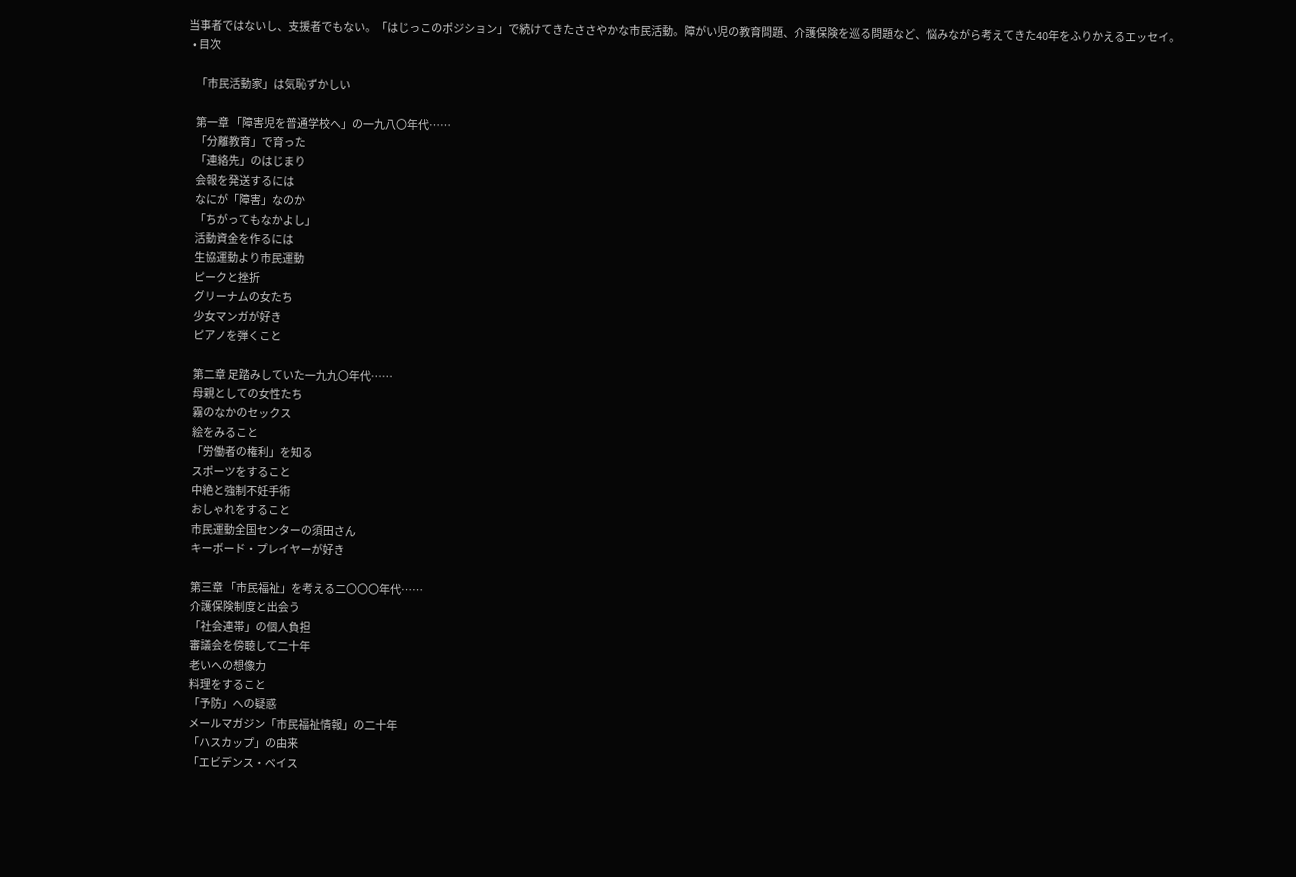当事者ではないし、支援者でもない。「はじっこのポジション」で続けてきたささやかな市民活動。障がい児の教育問題、介護保険を巡る問題など、悩みながら考えてきた40年をふりかえるエッセイ。
  • 目次

    「市民活動家」は気恥ずかしい

    第一章 「障害児を普通学校へ」の一九八〇年代……
    「分離教育」で育った
    「連絡先」のはじまり
    会報を発送するには
    なにが「障害」なのか
    「ちがってもなかよし」
    活動資金を作るには
    生協運動より市民運動
    ピークと挫折
    グリーナムの女たち
    少女マンガが好き
    ピアノを弾くこと

    第二章 足踏みしていた一九九〇年代……
    母親としての女性たち
    霧のなかのセックス
    絵をみること
    「労働者の権利」を知る
    スポーツをすること
    中絶と強制不妊手術
    おしゃれをすること
    市民運動全国センターの須田さん
    キーボード・プレイヤーが好き

    第三章 「市民福祉」を考える二〇〇〇年代……
    介護保険制度と出会う
    「社会連帯」の個人負担
    審議会を傍聴して二十年
    老いへの想像力
    料理をすること
    「予防」への疑惑
    メールマガジン「市民福祉情報」の二十年
    「ハスカップ」の由来
    「エビデンス・ベイス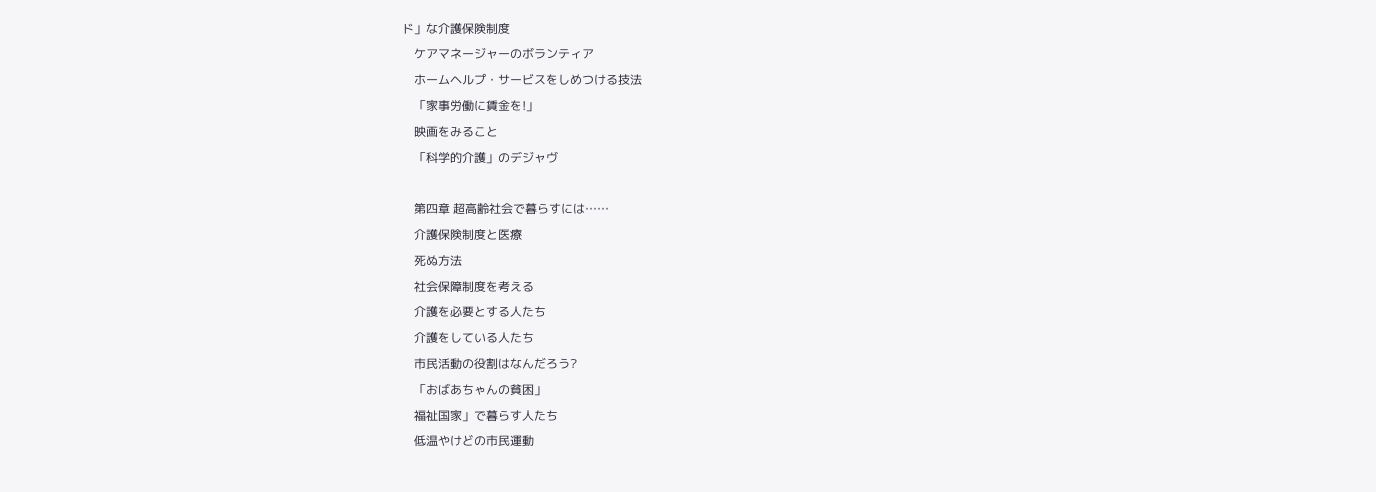ド」な介護保険制度
    ケアマネージャーのボランティア
    ホームヘルプ・サービスをしめつける技法
    「家事労働に賃金を!」
    映画をみること
    「科学的介護」のデジャヴ

    第四章 超高齢社会で暮らすには……
    介護保険制度と医療
    死ぬ方法
    社会保障制度を考える
    介護を必要とする人たち
    介護をしている人たち
    市民活動の役割はなんだろう?
    「おばあちゃんの貧困」
    福祉国家」で暮らす人たち
    低温やけどの市民運動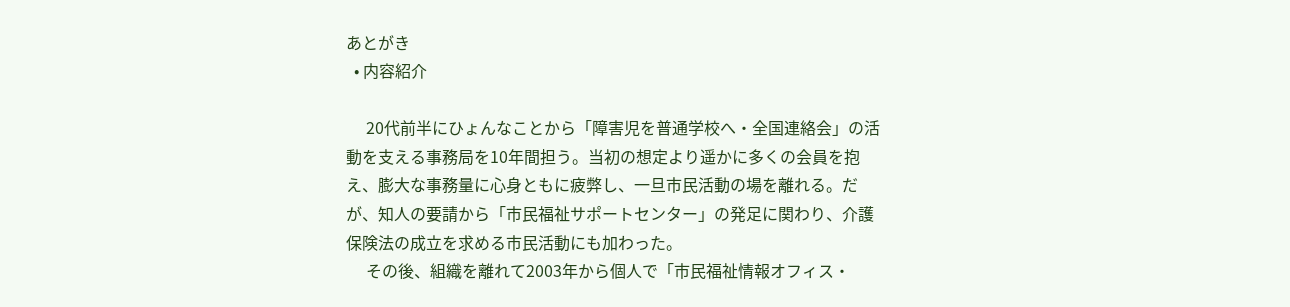あとがき
  • 内容紹介

     20代前半にひょんなことから「障害児を普通学校へ・全国連絡会」の活動を支える事務局を10年間担う。当初の想定より遥かに多くの会員を抱え、膨大な事務量に心身ともに疲弊し、一旦市民活動の場を離れる。だが、知人の要請から「市民福祉サポートセンター」の発足に関わり、介護保険法の成立を求める市民活動にも加わった。
     その後、組織を離れて2003年から個人で「市民福祉情報オフィス・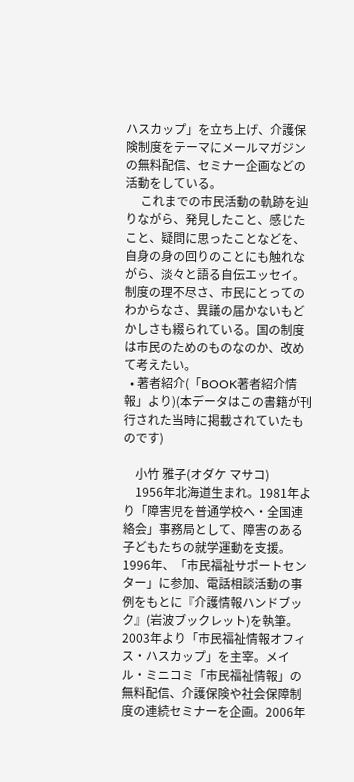ハスカップ」を立ち上げ、介護保険制度をテーマにメールマガジンの無料配信、セミナー企画などの活動をしている。
     これまでの市民活動の軌跡を辿りながら、発見したこと、感じたこと、疑問に思ったことなどを、自身の身の回りのことにも触れながら、淡々と語る自伝エッセイ。制度の理不尽さ、市民にとってのわからなさ、異議の届かないもどかしさも綴られている。国の制度は市民のためのものなのか、改めて考えたい。
  • 著者紹介(「BOOK著者紹介情報」より)(本データはこの書籍が刊行された当時に掲載されていたものです)

    小竹 雅子(オダケ マサコ)
    1956年北海道生まれ。1981年より「障害児を普通学校へ・全国連絡会」事務局として、障害のある子どもたちの就学運動を支援。1996年、「市民福祉サポートセンター」に参加、電話相談活動の事例をもとに『介護情報ハンドブック』(岩波ブックレット)を執筆。2003年より「市民福祉情報オフィス・ハスカップ」を主宰。メイル・ミニコミ「市民福祉情報」の無料配信、介護保険や社会保障制度の連続セミナーを企画。2006年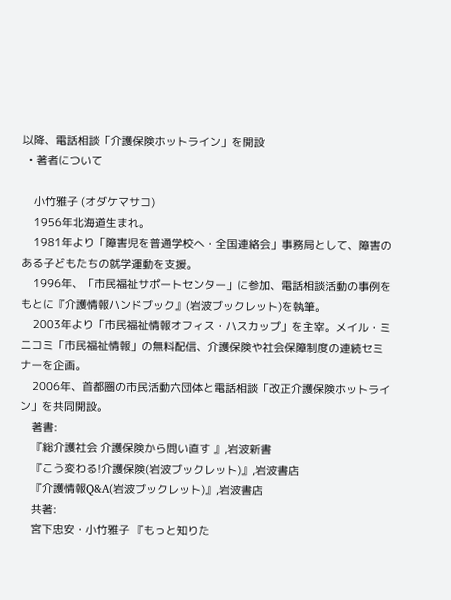以降、電話相談「介護保険ホットライン」を開設
  • 著者について

    小竹雅子 (オダケマサコ)
    1956年北海道生まれ。
    1981年より「障害児を普通学校へ・全国連絡会」事務局として、障害のある子どもたちの就学運動を支援。
    1996年、「市民福祉サポートセンター」に参加、電話相談活動の事例をもとに『介護情報ハンドブック』(岩波ブックレット)を執筆。
    2003年より「市民福祉情報オフィス・ハスカップ」を主宰。メイル・ミニコミ「市民福祉情報」の無料配信、介護保険や社会保障制度の連続セミナーを企画。
    2006年、首都圏の市民活動六団体と電話相談「改正介護保険ホットライン」を共同開設。
    著書:
    『総介護社会 介護保険から問い直す 』,岩波新書
    『こう変わる!介護保険(岩波ブックレット)』,岩波書店
    『介護情報Q&A(岩波ブックレット)』,岩波書店
    共著:
    宮下忠安・小竹雅子 『もっと知りた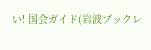い! 国会ガイド(岩波ブックレ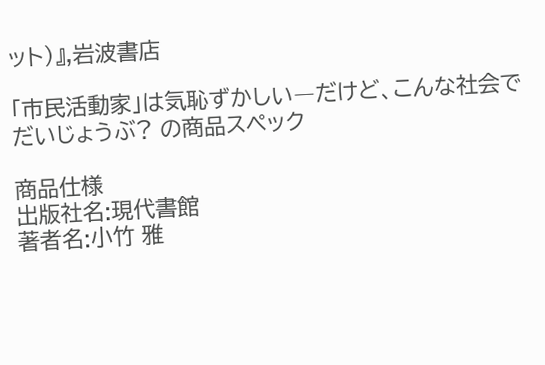ット)』,岩波書店

「市民活動家」は気恥ずかしい―だけど、こんな社会でだいじょうぶ? の商品スペック

商品仕様
出版社名:現代書館
著者名:小竹 雅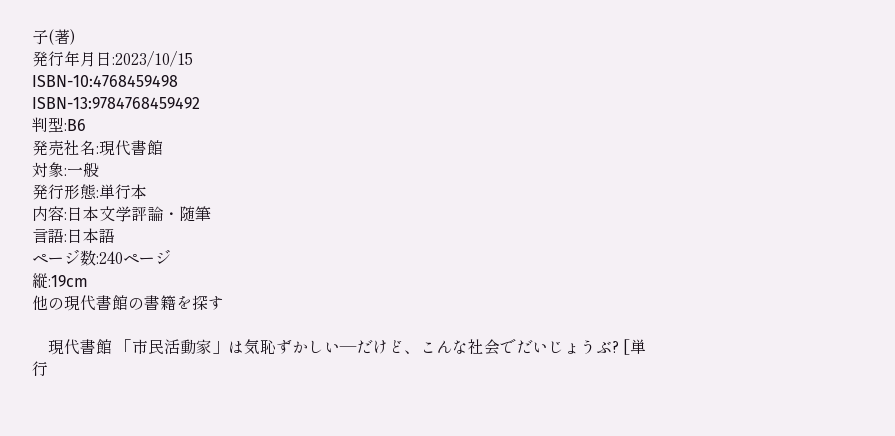子(著)
発行年月日:2023/10/15
ISBN-10:4768459498
ISBN-13:9784768459492
判型:B6
発売社名:現代書館
対象:一般
発行形態:単行本
内容:日本文学評論・随筆
言語:日本語
ページ数:240ページ
縦:19cm
他の現代書館の書籍を探す

    現代書館 「市民活動家」は気恥ずかしい―だけど、こんな社会でだいじょうぶ? [単行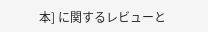本] に関するレビューと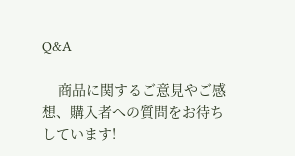Q&A

    商品に関するご意見やご感想、購入者への質問をお待ちしています!